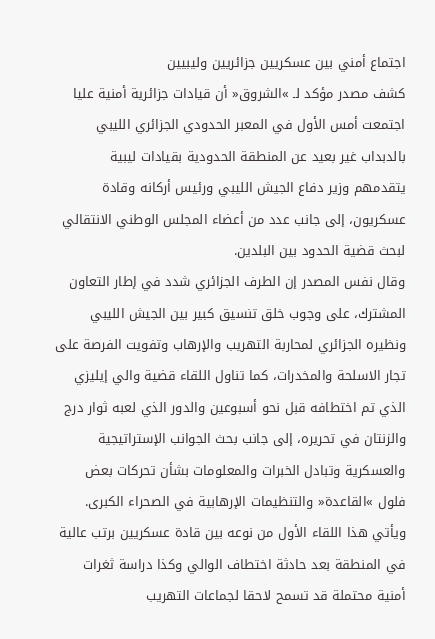اجتماع أمني بين عسكريين جزائريين وليبيين
كشف مصدر مؤكد لـ »الشروق« أن قيادات جزائرية أمنية عليا اجتمعت أمس الأول في المعبر الحدودي الجزائري الليبي بالدبداب غير بعيد عن المنطقة الحدودية بقيادات ليبية يتقدمهم وزير دفاع الجيش الليبي ورئيس أركانه وقادة عسكريون، إلى جانب عدد من أعضاء المجلس الوطني الانتقالي لبحث قضية الحدود بين البلدين.
وقال نفس المصدر إن الطرف الجزائري شدد في إطار التعاون المشترك، على وجوب خلق تنسيق كبير بين الجيش الليبي ونظيره الجزائري لمحاربة التهريب والإرهاب وتفويت الفرصة على تجار الاسلحة والمخدرات، كما تناول اللقاء قضية والي إيليزي الذي تم اختطافه قبل نحو أسبوعين والدور الذي لعبه ثوار درج والزنتان في تحريره، إلى جانب بحث الجوانب الإستراتيجية والعسكرية وتبادل الخبرات والمعلومات بشأن تحركات بعض فلول »القاعدة« والتنظيمات الإرهابية في الصحراء الكبرى.
ويأتي هذا اللقاء الأول من نوعه بين قادة عسكريين برتب عالية في المنطقة بعد حادثة اختطاف الوالي وكذا دراسة ثغرات أمنية محتملة قد تسمح لاحقا لجماعات التهريب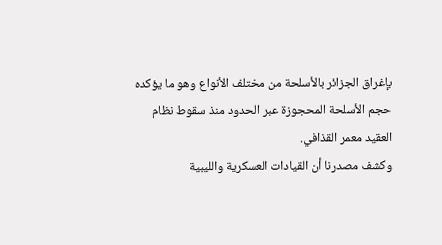بإغراق الجزائر بالأسلحة من مختلف الأنواع وهو ما يؤكده حجم الأسلحة المحجوزة عبر الحدود منذ سقوط نظام العقيد معمر القذافي.
وكشف مصدرنا أن القيادات العسكرية والليبية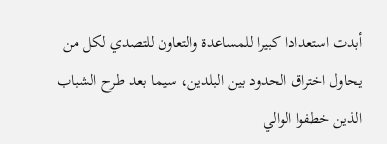أبدت استعدادا كبيرا للمساعدة والتعاون للتصدي لكل من يحاول اختراق الحدود بين البلدين، سيما بعد طرح الشباب الذين خطفوا الوالي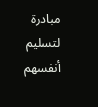مبادرة لتسليم أنفسهم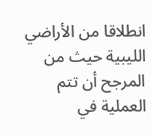انطلاقا من الأراضي الليبية حيث من المرجح أن تتم العملية في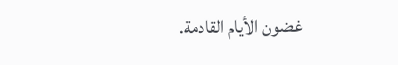غضون الأيام القادمة.